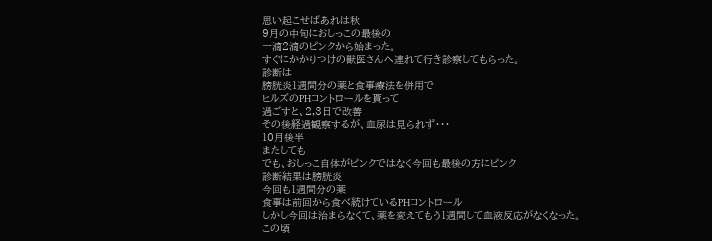思い起こせばあれは秋
9月の中旬におしっこの最後の
一滴2滴のピンクから始まった。
すぐにかかりつけの獣医さんへ連れて行き診察してもらった。
診断は
膀胱炎1週間分の薬と食事療法を併用で
ヒルズのPHコントロールを貰って
過ごすと、2,3日で改善
その後経過観察するが、血尿は見られず・・・
10月後半
またしても
でも、おしっこ自体がピンクではなく今回も最後の方にピンク
診断結果は膀胱炎
今回も1週間分の薬
食事は前回から食べ続けているPHコントロール
しかし今回は治まらなくて、薬を変えてもう1週間して血液反応がなくなった。
この頃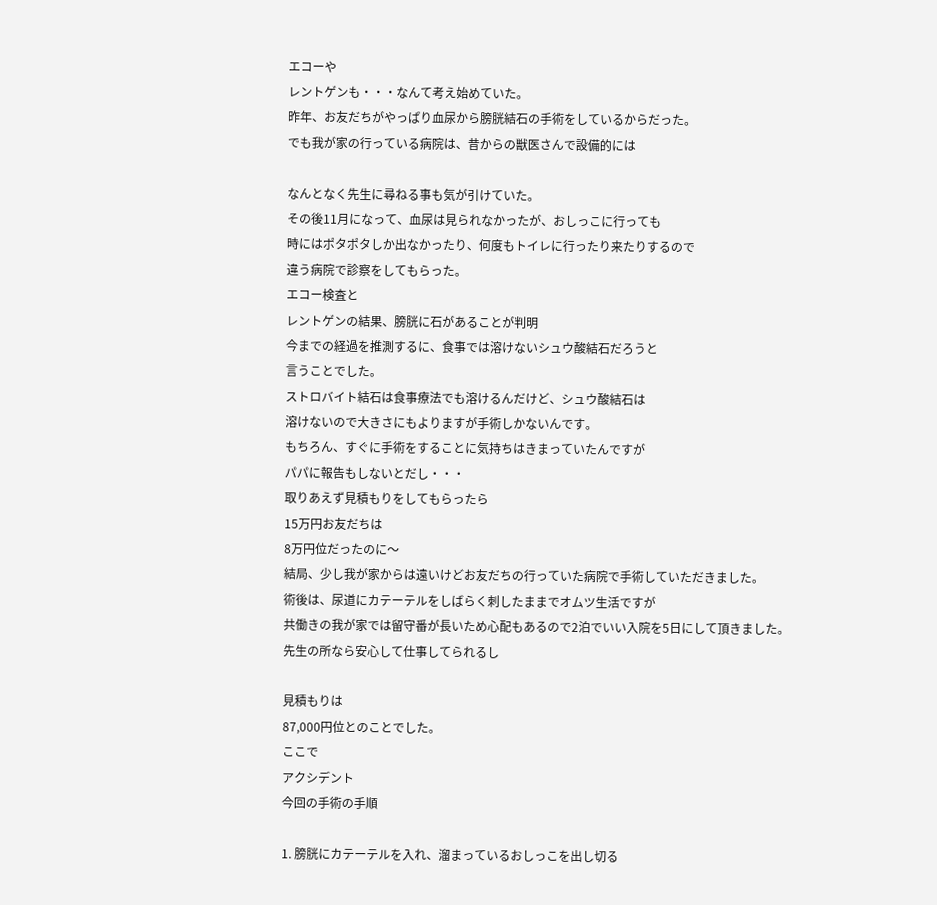エコーや
レントゲンも・・・なんて考え始めていた。
昨年、お友だちがやっぱり血尿から膀胱結石の手術をしているからだった。
でも我が家の行っている病院は、昔からの獣医さんで設備的には

なんとなく先生に尋ねる事も気が引けていた。
その後11月になって、血尿は見られなかったが、おしっこに行っても
時にはポタポタしか出なかったり、何度もトイレに行ったり来たりするので
違う病院で診察をしてもらった。
エコー検査と
レントゲンの結果、膀胱に石があることが判明
今までの経過を推測するに、食事では溶けないシュウ酸結石だろうと
言うことでした。
ストロバイト結石は食事療法でも溶けるんだけど、シュウ酸結石は
溶けないので大きさにもよりますが手術しかないんです。
もちろん、すぐに手術をすることに気持ちはきまっていたんですが
パパに報告もしないとだし・・・
取りあえず見積もりをしてもらったら
15万円お友だちは
8万円位だったのに〜
結局、少し我が家からは遠いけどお友だちの行っていた病院で手術していただきました。
術後は、尿道にカテーテルをしばらく刺したままでオムツ生活ですが
共働きの我が家では留守番が長いため心配もあるので2泊でいい入院を5日にして頂きました。
先生の所なら安心して仕事してられるし

見積もりは
87,000円位とのことでした。
ここで
アクシデント
今回の手術の手順

1. 膀胱にカテーテルを入れ、溜まっているおしっこを出し切る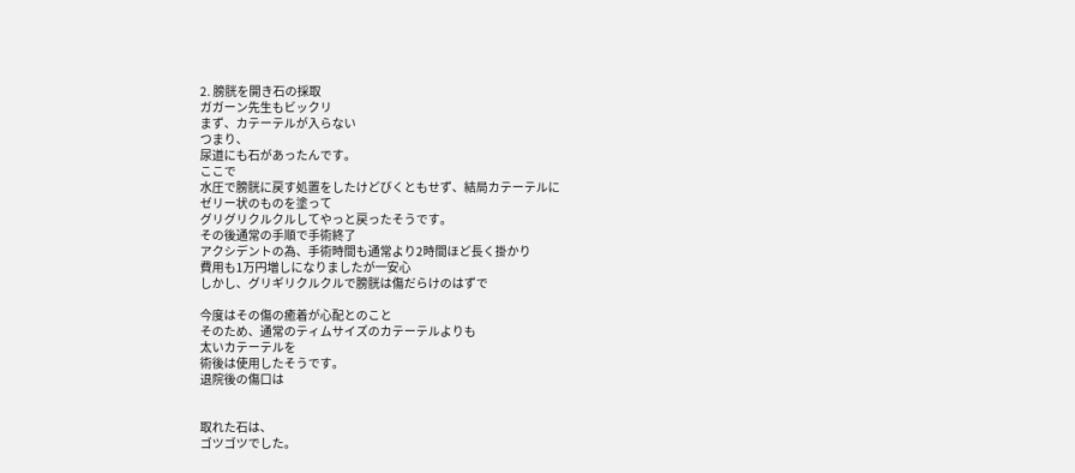2. 膀胱を開き石の採取
ガガーン先生もビックリ
まず、カテーテルが入らない
つまり、
尿道にも石があったんです。
ここで
水圧で膀胱に戻す処置をしたけどびくともせず、結局カテーテルに
ゼリー状のものを塗って
グリグリクルクルしてやっと戻ったそうです。
その後通常の手順で手術終了
アクシデントの為、手術時間も通常より2時間ほど長く掛かり
費用も1万円増しになりましたが一安心
しかし、グリギリクルクルで膀胱は傷だらけのはずで

今度はその傷の癒着が心配とのこと
そのため、通常のティムサイズのカテーテルよりも
太いカテーテルを
術後は使用したそうです。
退院後の傷口は


取れた石は、
ゴツゴツでした。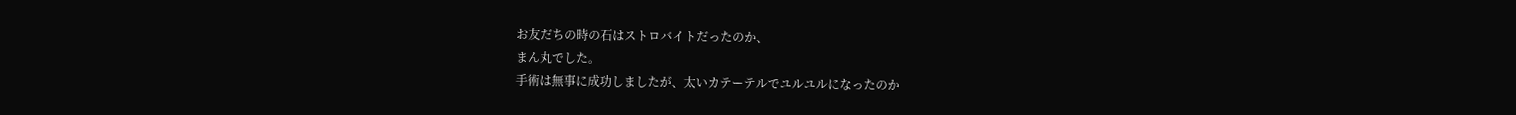お友だちの時の石はストロバイトだったのか、
まん丸でした。
手術は無事に成功しましたが、太いカテーテルでユルユルになったのか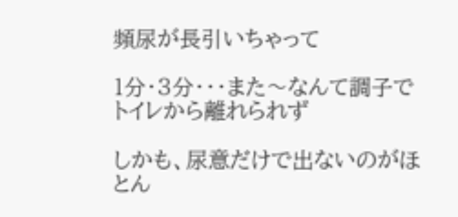頻尿が長引いちゃって

1分・3分・・・また〜なんて調子でトイレから離れられず

しかも、尿意だけで出ないのがほとん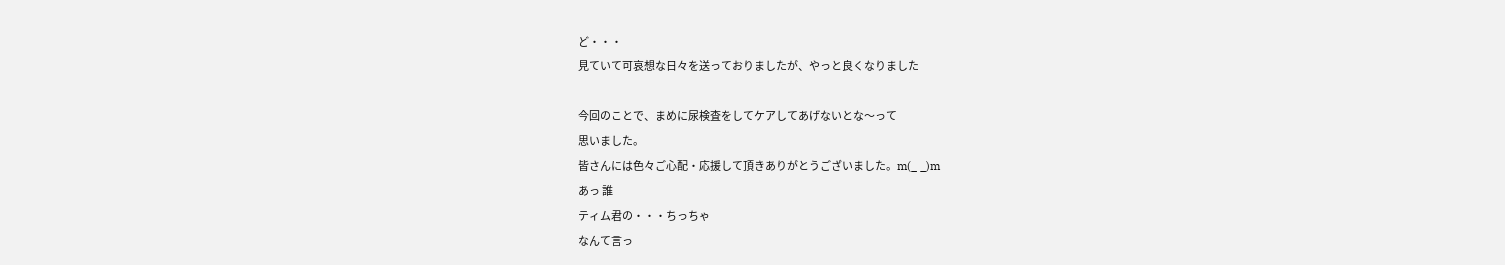ど・・・
見ていて可哀想な日々を送っておりましたが、やっと良くなりました

今回のことで、まめに尿検査をしてケアしてあげないとな〜って
思いました。
皆さんには色々ご心配・応援して頂きありがとうございました。m(_ _)m
あっ 誰
ティム君の・・・ちっちゃ
なんて言っ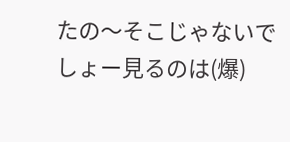たの〜そこじゃないでしょー見るのは(爆)